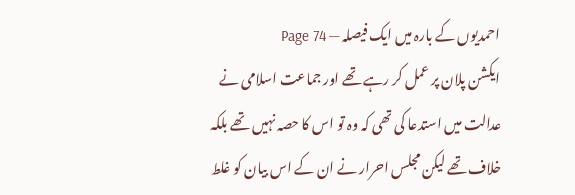احمدیوں کے بارہ میں ایک فیصلہ — Page 74
ایکشن پلان پر عمل کر رہے تھے اور جماعت اسلامی نے عدالت میں استدعا کی تھی کہ وہ تو اس کا حصہ نہیں تھے بلکہ خلاف تھے لیکن مجلس احرار نے ان کے اس بیان کو غلط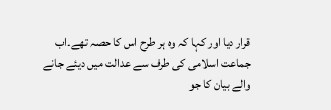قرار دیا اور کہا کہ وہ ہر طرح اس کا حصہ تھے۔اب جماعت اسلامی کی طرف سے عدالت میں دیئے جانے والے بیان کا جو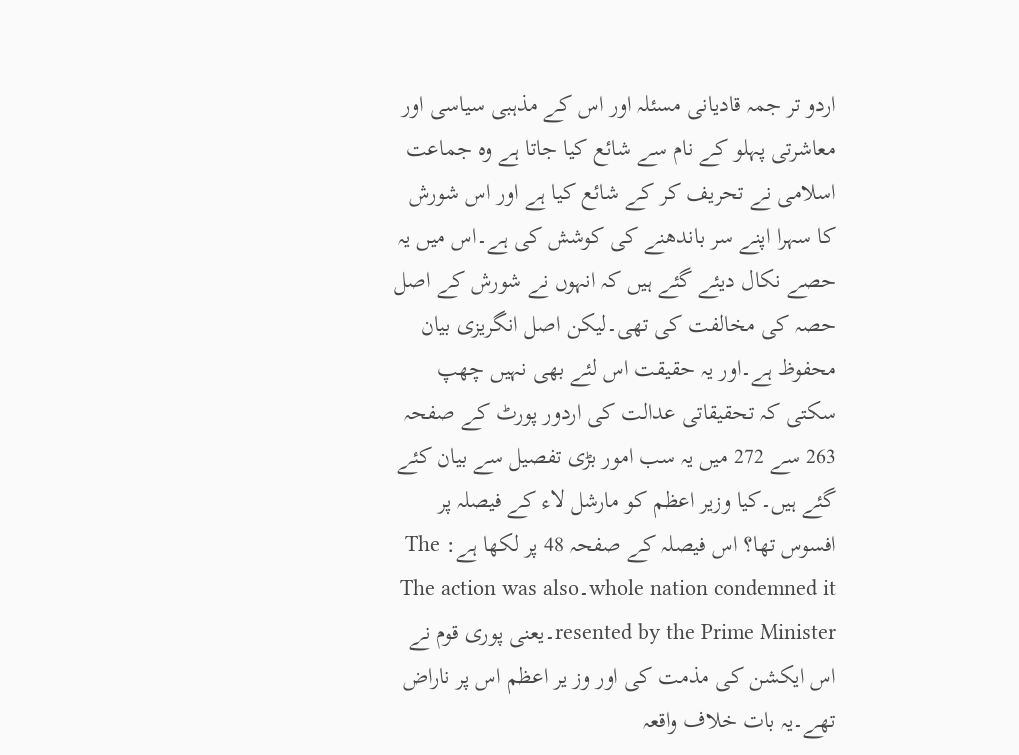اردو تر جمہ قادیانی مسئلہ اور اس کے مذہبی سیاسی اور معاشرتی پہلو کے نام سے شائع کیا جاتا ہے وہ جماعت اسلامی نے تحریف کر کے شائع کیا ہے اور اس شورش کا سہرا اپنے سر باندھنے کی کوشش کی ہے۔اس میں یہ حصے نکال دیئے گئے ہیں کہ انہوں نے شورش کے اصل حصہ کی مخالفت کی تھی۔لیکن اصل انگریزی بیان محفوظ ہے۔اور یہ حقیقت اس لئے بھی نہیں چھپ سکتی کہ تحقیقاتی عدالت کی اردور پورٹ کے صفحہ 263 سے 272 میں یہ سب امور بڑی تفصیل سے بیان کئے گئے ہیں۔کیا وزیر اعظم کو مارشل لاء کے فیصلہ پر افسوس تھا؟ اس فیصلہ کے صفحہ 48 پر لکھا ہے: The whole nation condemned it۔The action was also resented by the Prime Minister۔یعنی پوری قوم نے اس ایکشن کی مذمت کی اور وز یر اعظم اس پر ناراض تھے۔یہ بات خلاف واقعہ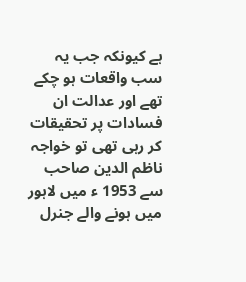ہے کیونکہ جب یہ سب واقعات ہو چکے تھے اور عدالت ان فسادات پر تحقیقات کر رہی تھی تو خواجہ ناظم الدین صاحب سے 1953 ء میں لاہور میں ہونے والے جنرل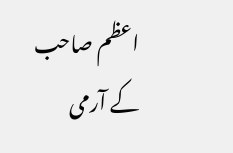اعظم صاحب کے آرمی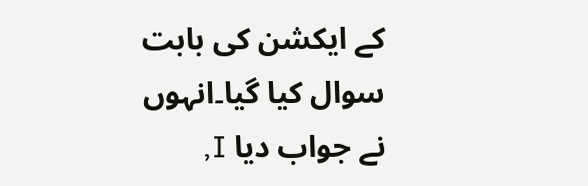کے ایکشن کی بابت سوال کیا گیا۔انہوں نے جواب دیا I,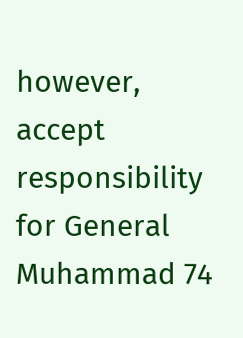however, accept responsibility for General Muhammad 74